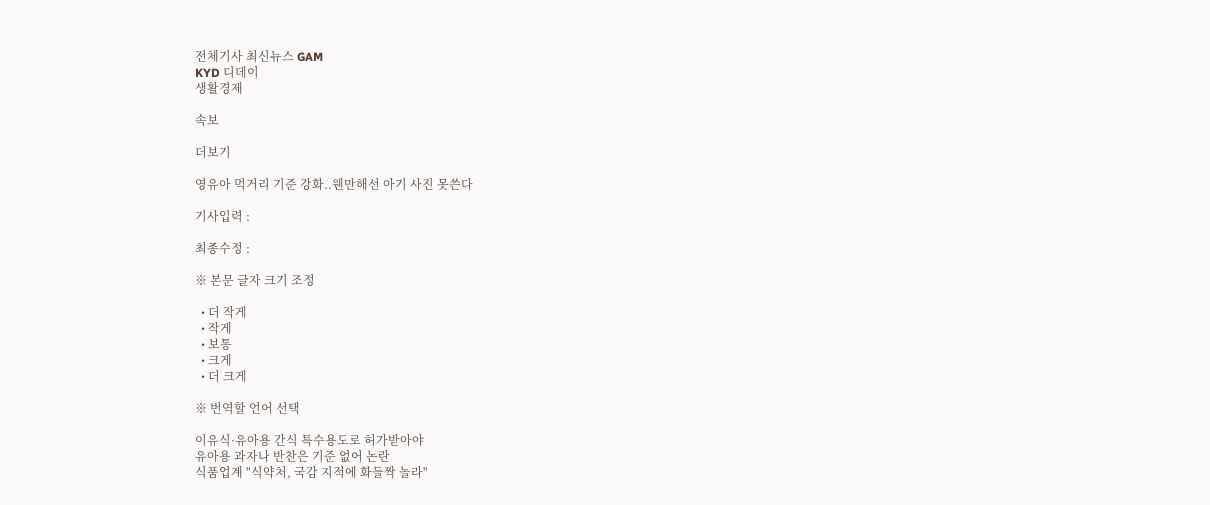전체기사 최신뉴스 GAM
KYD 디데이
생활경제

속보

더보기

영유아 먹거리 기준 강화..웬만해선 아기 사진 못쓴다

기사입력 :

최종수정 :

※ 본문 글자 크기 조정

  • 더 작게
  • 작게
  • 보통
  • 크게
  • 더 크게

※ 번역할 언어 선택

이유식·유아용 간식 특수용도로 허가받아야
유아용 과자나 반찬은 기준 없어 논란
식품업계 "식약처, 국감 지적에 화들짝 놀라"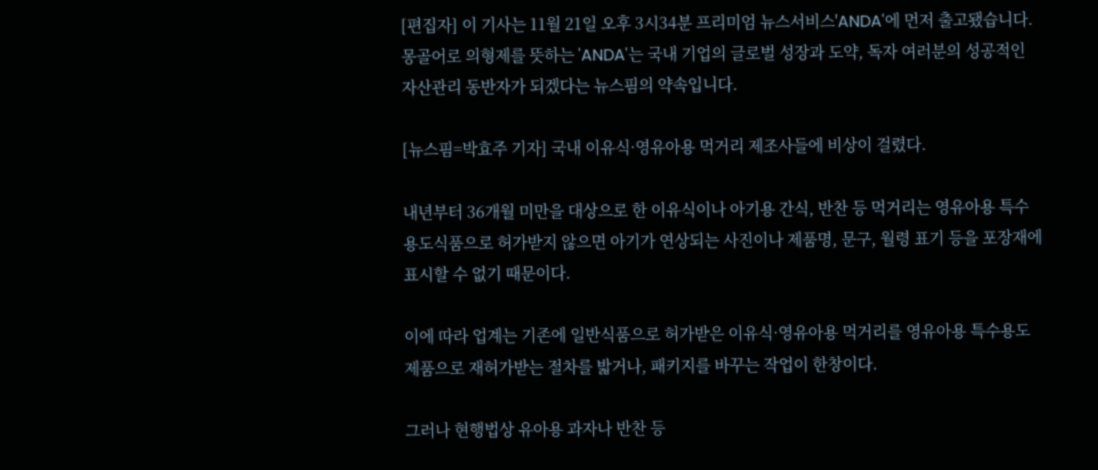[편집자] 이 기사는 11월 21일 오후 3시34분 프리미엄 뉴스서비스'ANDA'에 먼저 출고됐습니다. 몽골어로 의형제를 뜻하는 'ANDA'는 국내 기업의 글로벌 성장과 도약, 독자 여러분의 성공적인 자산관리 동반자가 되겠다는 뉴스핌의 약속입니다.

[뉴스핌=박효주 기자] 국내 이유식·영유아용 먹거리 제조사들에 비상이 걸렸다.

내년부터 36개월 미만을 대상으로 한 이유식이나 아기용 간식, 반찬 등 먹거리는 영유아용 특수용도식품으로 허가받지 않으면 아기가 연상되는 사진이나 제품명, 문구, 월령 표기 등을 포장재에 표시할 수 없기 때문이다.

이에 따라 업계는 기존에 일반식품으로 허가받은 이유식·영유아용 먹거리를 영유아용 특수용도제품으로 재허가받는 절차를 밟거나, 패키지를 바꾸는 작업이 한창이다.

그러나 현행법상 유아용 과자나 반찬 등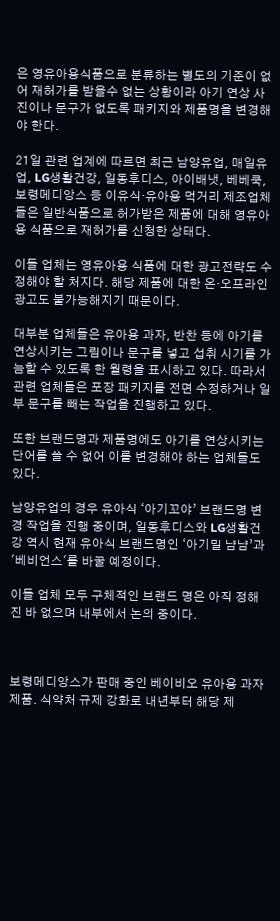은 영유아용식품으로 분류하는 별도의 기준이 없어 재허가를 받을수 없는 상황이라 아기 연상 사진이나 문구가 없도록 패키지와 제품명을 변경해야 한다.

21일 관련 업계에 따르면 최근 남양유업, 매일유업, LG생활건강, 일동후디스, 아이배냇, 베베쿡, 보령메디앙스 등 이유식·유아용 먹거리 제조업체들은 일반식품으로 허가받은 제품에 대해 영유아용 식품으로 재허가를 신청한 상태다.

이들 업체는 영유아용 식품에 대한 광고전략도 수정해야 할 처지다. 해당 제품에 대한 온·오프라인 광고도 불가능해지기 때문이다.

대부분 업체들은 유아용 과자, 반찬 등에 아기를 연상시키는 그림이나 문구를 넣고 섭취 시기를 가늠할 수 있도록 한 월령을 표시하고 있다. 따라서 관련 업체들은 포장 패키지를 전면 수정하거나 일부 문구를 빼는 작업을 진행하고 있다.

또한 브랜드명과 제품명에도 아기를 연상시키는 단어를 쓸 수 없어 이를 변경해야 하는 업체들도 있다.

남양유업의 경우 유아식 ‘아기꼬야’ 브랜드명 변경 작업을 진행 중이며, 일동후디스와 LG생활건강 역시 현재 유아식 브랜드명인 ‘아기밀 냠냠’과 '베비언스'를 바꿀 예정이다.

이들 업체 모두 구체적인 브랜드 명은 아직 정해진 바 없으며 내부에서 논의 중이다.



보령메디앙스가 판매 중인 베이비오 유아용 과자제품. 식약처 규제 강화로 내년부터 해당 제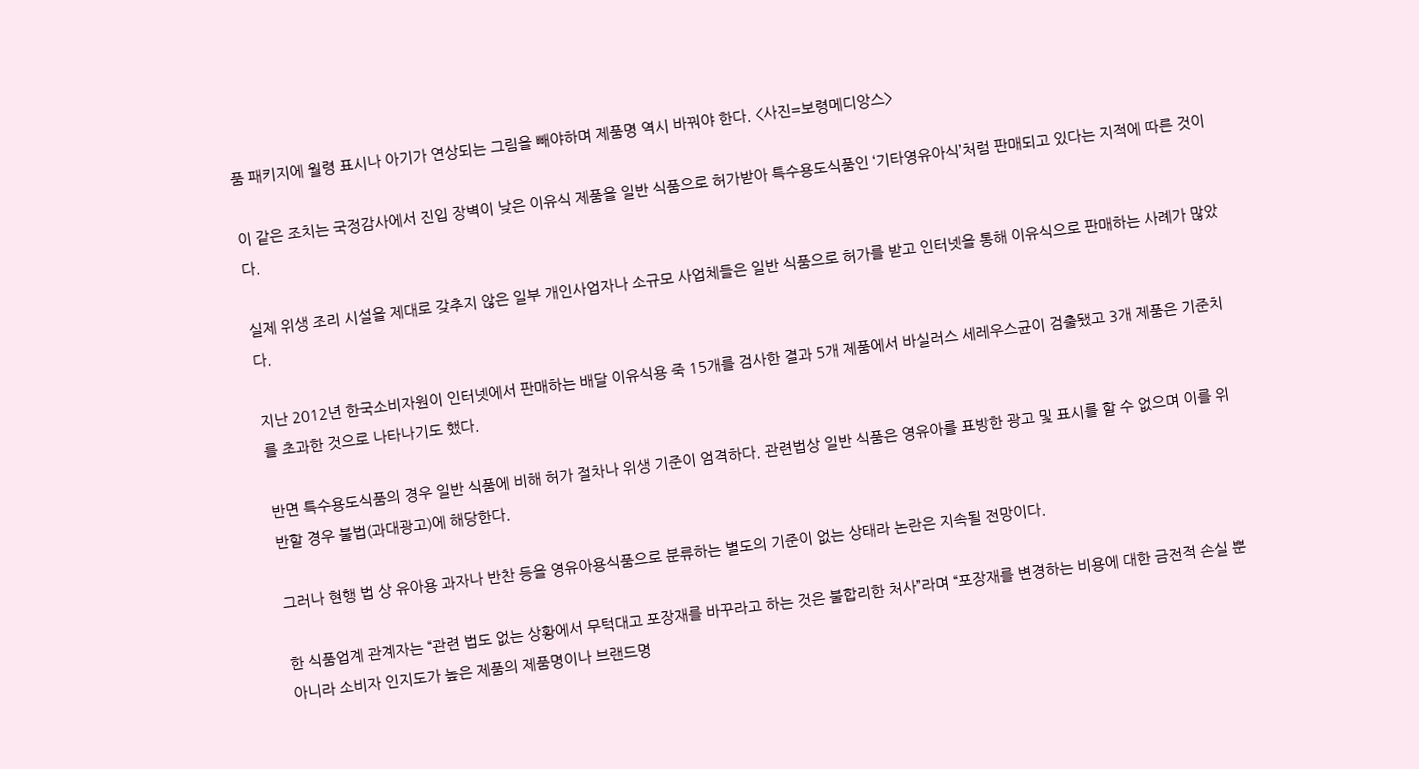품 패키지에 월령 표시나 아기가 연상되는 그림을 빼야하며 제품명 역시 바꿔야 한다. <사진=보령메디앙스>

이 같은 조치는 국정감사에서 진입 장벽이 낮은 이유식 제품을 일반 식품으로 허가받아 특수용도식품인 ‘기타영유아식’처럼 판매되고 있다는 지적에 따른 것이다.

실제 위생 조리 시설을 제대로 갖추지 않은 일부 개인사업자나 소규모 사업체들은 일반 식품으로 허가를 받고 인터넷을 통해 이유식으로 판매하는 사례가 많았다.

지난 2012년 한국소비자원이 인터넷에서 판매하는 배달 이유식용 죽 15개를 검사한 결과 5개 제품에서 바실러스 세레우스균이 검출됐고 3개 제품은 기준치를 초과한 것으로 나타나기도 했다.

반면 특수용도식품의 경우 일반 식품에 비해 허가 절차나 위생 기준이 엄격하다. 관련법상 일반 식품은 영유아를 표방한 광고 및 표시를 할 수 없으며 이를 위반할 경우 불법(과대광고)에 해당한다.

그러나 현행 법 상 유아용 과자나 반찬 등을 영유아용식품으로 분류하는 별도의 기준이 없는 상태라 논란은 지속될 전망이다.

한 식품업계 관계자는 “관련 법도 없는 상황에서 무턱대고 포장재를 바꾸라고 하는 것은 불합리한 처사”라며 “포장재를 변경하는 비용에 대한 금전적 손실 뿐 아니라 소비자 인지도가 높은 제품의 제품명이나 브랜드명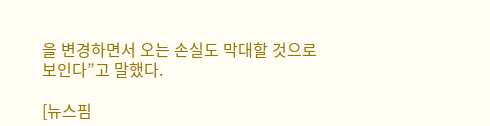을 변경하면서 오는 손실도 막대할 것으로 보인다”고 말했다.

[뉴스핌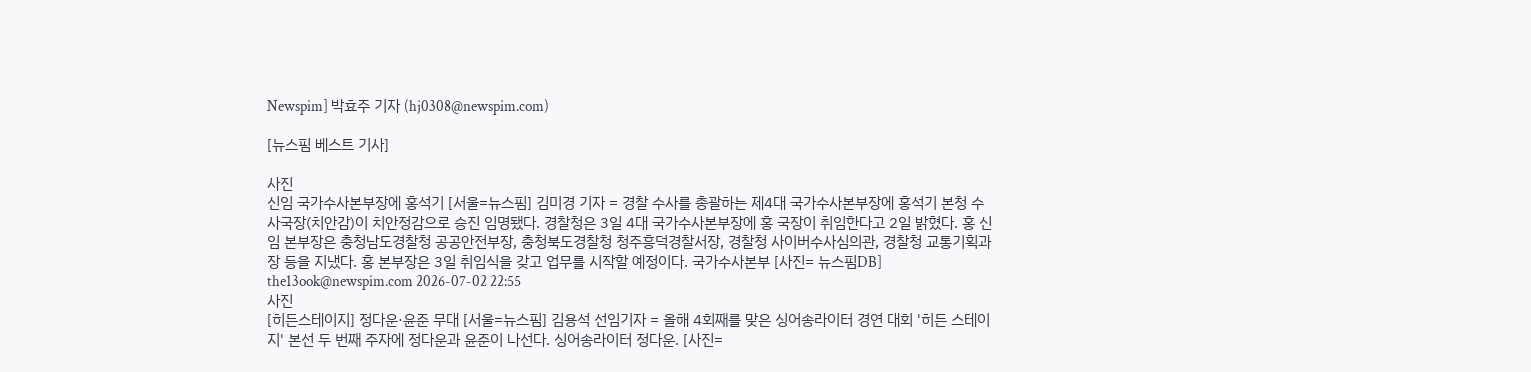Newspim] 박효주 기자 (hj0308@newspim.com)

[뉴스핌 베스트 기사]

사진
신임 국가수사본부장에 홍석기 [서울=뉴스핌] 김미경 기자 = 경찰 수사를 총괄하는 제4대 국가수사본부장에 홍석기 본청 수사국장(치안감)이 치안정감으로 승진 임명됐다. 경찰청은 3일 4대 국가수사본부장에 홍 국장이 취임한다고 2일 밝혔다. 홍 신임 본부장은 충청남도경찰청 공공안전부장, 충청북도경찰청 청주흥덕경찰서장, 경찰청 사이버수사심의관, 경찰청 교통기획과장 등을 지냈다. 홍 본부장은 3일 취임식을 갖고 업무를 시작할 예정이다. 국가수사본부 [사진= 뉴스핌DB] the13ook@newspim.com 2026-07-02 22:55
사진
[히든스테이지] 정다운·윤준 무대 [서울=뉴스핌] 김용석 선임기자 = 올해 4회째를 맞은 싱어송라이터 경연 대회 '히든 스테이지' 본선 두 번째 주자에 정다운과 윤준이 나선다. 싱어송라이터 정다운. [사진=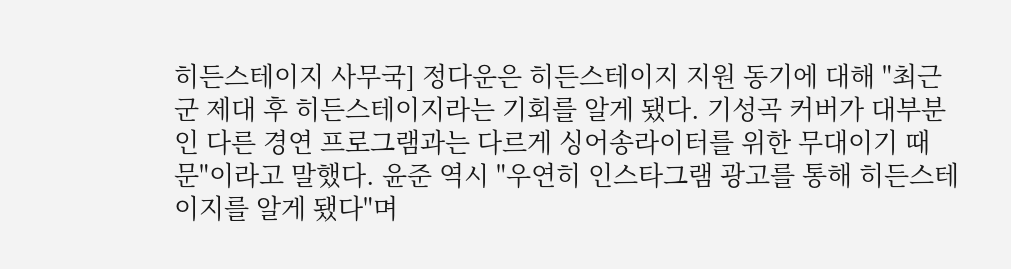히든스테이지 사무국] 정다운은 히든스테이지 지원 동기에 대해 "최근 군 제대 후 히든스테이지라는 기회를 알게 됐다. 기성곡 커버가 대부분인 다른 경연 프로그램과는 다르게 싱어송라이터를 위한 무대이기 때문"이라고 말했다. 윤준 역시 "우연히 인스타그램 광고를 통해 히든스테이지를 알게 됐다"며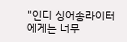"인디 싱어송라이터에게는 너무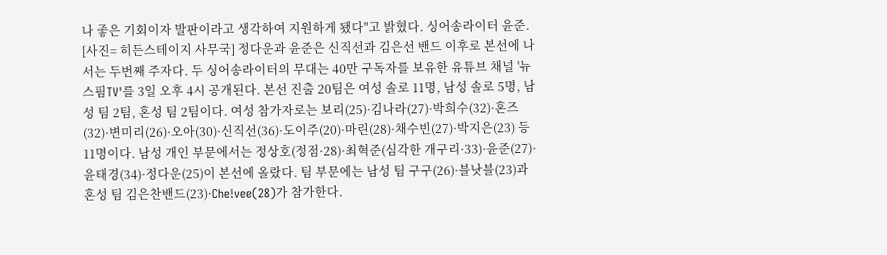나 좋은 기회이자 발판이라고 생각하여 지원하게 됐다"고 밝혔다. 싱어송라이터 윤준. [사진= 히든스테이지 사무국] 정다운과 윤준은 신직선과 김은선 밴드 이후로 본선에 나서는 두번째 주자다. 두 싱어송라이터의 무대는 40만 구독자를 보유한 유튜브 채널 '뉴스핌TV'를 3일 오후 4시 공개된다. 본선 진출 20팀은 여성 솔로 11명, 남성 솔로 5명, 남성 팀 2팀, 혼성 팀 2팀이다. 여성 참가자로는 보리(25)·김나라(27)·박희수(32)·혼즈(32)·변미리(26)·오아(30)·신직선(36)·도이주(20)·마린(28)·채수빈(27)·박지은(23) 등 11명이다. 남성 개인 부문에서는 정상호(정점·28)·최혁준(심각한 개구리·33)·윤준(27)·윤태경(34)·정다운(25)이 본선에 올랐다. 팀 부문에는 남성 팀 구구(26)·블낫블(23)과 혼성 팀 김은찬밴드(23)·Che!vee(28)가 참가한다.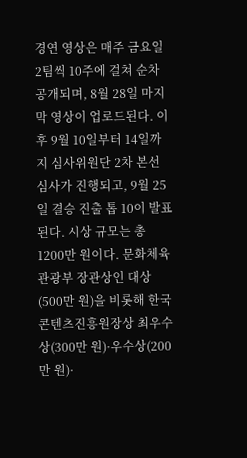경연 영상은 매주 금요일 2팀씩 10주에 걸쳐 순차 공개되며, 8월 28일 마지막 영상이 업로드된다. 이후 9월 10일부터 14일까지 심사위원단 2차 본선 심사가 진행되고, 9월 25일 결승 진출 톱 10이 발표된다. 시상 규모는 총 1200만 원이다. 문화체육관광부 장관상인 대상(500만 원)을 비롯해 한국콘텐츠진흥원장상 최우수상(300만 원)·우수상(200만 원)·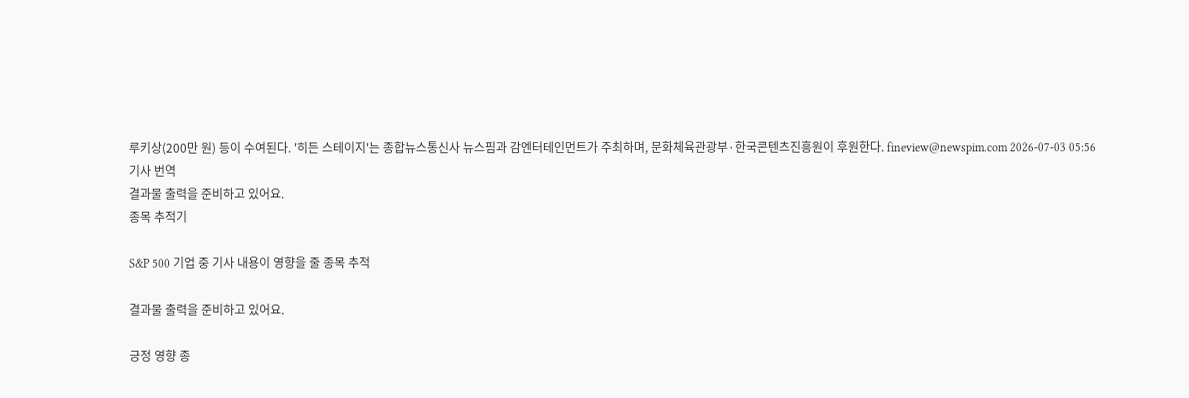루키상(200만 원) 등이 수여된다. '히든 스테이지'는 종합뉴스통신사 뉴스핌과 감엔터테인먼트가 주최하며, 문화체육관광부·한국콘텐츠진흥원이 후원한다. fineview@newspim.com 2026-07-03 05:56
기사 번역
결과물 출력을 준비하고 있어요.
종목 추적기

S&P 500 기업 중 기사 내용이 영향을 줄 종목 추적

결과물 출력을 준비하고 있어요.

긍정 영향 종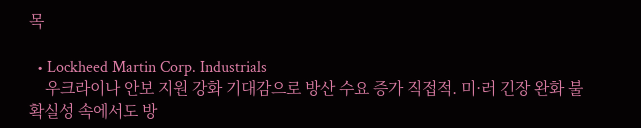목

  • Lockheed Martin Corp. Industrials
    우크라이나 안보 지원 강화 기대감으로 방산 수요 증가 직접적. 미·러 긴장 완화 불확실성 속에서도 방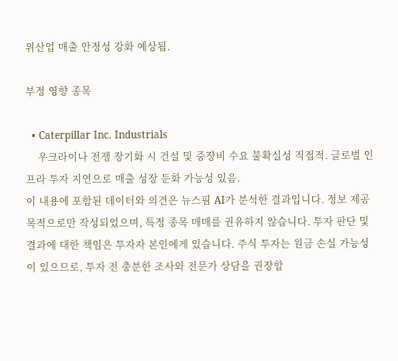위산업 매출 안정성 강화 예상됨.

부정 영향 종목

  • Caterpillar Inc. Industrials
    우크라이나 전쟁 장기화 시 건설 및 중장비 수요 불확실성 직접적. 글로벌 인프라 투자 지연으로 매출 성장 둔화 가능성 있음.
이 내용에 포함된 데이터와 의견은 뉴스핌 AI가 분석한 결과입니다. 정보 제공 목적으로만 작성되었으며, 특정 종목 매매를 권유하지 않습니다. 투자 판단 및 결과에 대한 책임은 투자자 본인에게 있습니다. 주식 투자는 원금 손실 가능성이 있으므로, 투자 전 충분한 조사와 전문가 상담을 권장합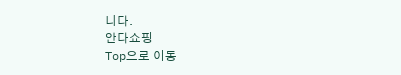니다.
안다쇼핑
Top으로 이동